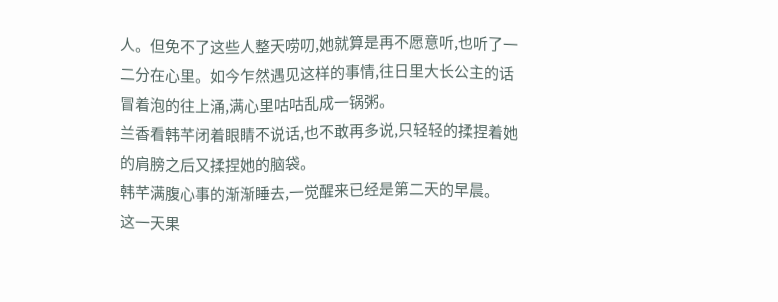人。但免不了这些人整天唠叨,她就算是再不愿意听,也听了一二分在心里。如今乍然遇见这样的事情,往日里大长公主的话冒着泡的往上涌,满心里咕咕乱成一锅粥。
兰香看韩芊闭着眼睛不说话,也不敢再多说,只轻轻的揉捏着她的肩膀之后又揉捏她的脑袋。
韩芊满腹心事的渐渐睡去,一觉醒来已经是第二天的早晨。
这一天果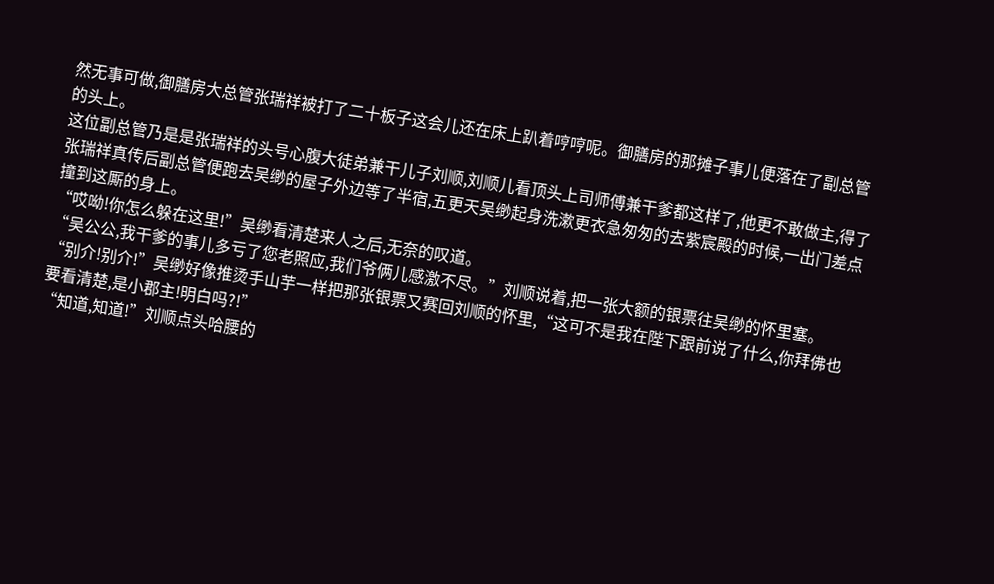然无事可做,御膳房大总管张瑞祥被打了二十板子这会儿还在床上趴着哼哼呢。御膳房的那摊子事儿便落在了副总管的头上。
这位副总管乃是是张瑞祥的头号心腹大徒弟兼干儿子刘顺,刘顺儿看顶头上司师傅兼干爹都这样了,他更不敢做主,得了张瑞祥真传后副总管便跑去吴缈的屋子外边等了半宿,五更天吴缈起身洗漱更衣急匆匆的去紫宸殿的时候,一出门差点撞到这厮的身上。
“哎呦!你怎么躲在这里!”吴缈看清楚来人之后,无奈的叹道。
“吴公公,我干爹的事儿多亏了您老照应,我们爷俩儿感激不尽。”刘顺说着,把一张大额的银票往吴缈的怀里塞。
“别介!别介!”吴缈好像推烫手山芋一样把那张银票又赛回刘顺的怀里,“这可不是我在陛下跟前说了什么,你拜佛也要看清楚,是小郡主!明白吗?!”
“知道,知道!”刘顺点头哈腰的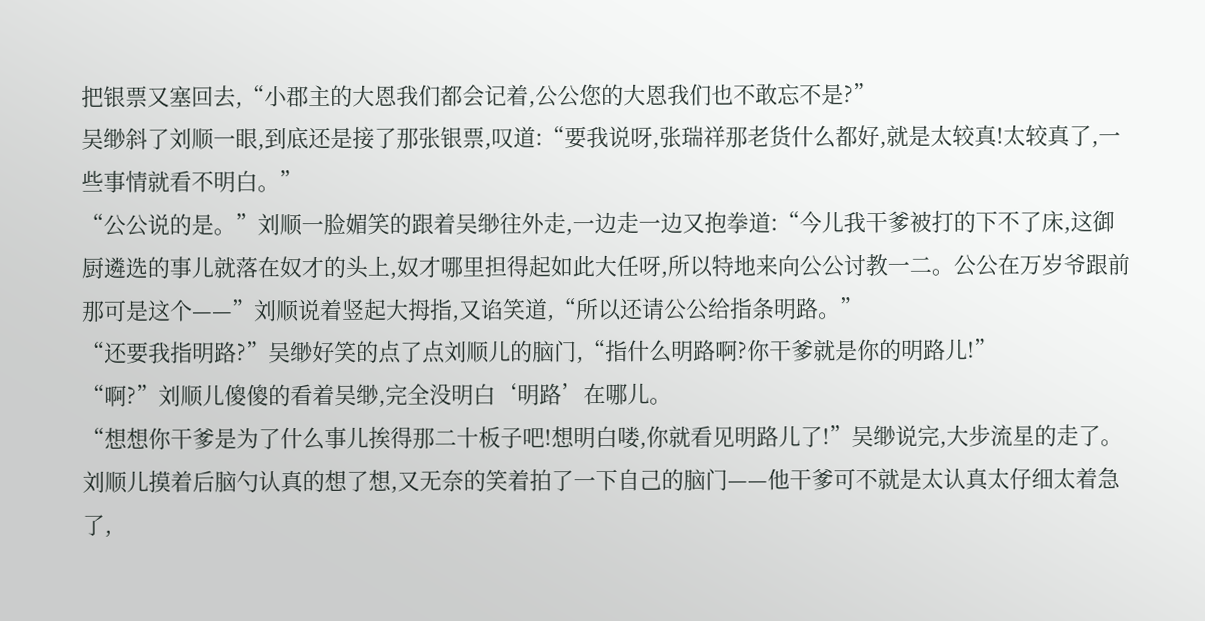把银票又塞回去,“小郡主的大恩我们都会记着,公公您的大恩我们也不敢忘不是?”
吴缈斜了刘顺一眼,到底还是接了那张银票,叹道:“要我说呀,张瑞祥那老货什么都好,就是太较真!太较真了,一些事情就看不明白。”
“公公说的是。”刘顺一脸媚笑的跟着吴缈往外走,一边走一边又抱拳道:“今儿我干爹被打的下不了床,这御厨遴选的事儿就落在奴才的头上,奴才哪里担得起如此大任呀,所以特地来向公公讨教一二。公公在万岁爷跟前那可是这个——”刘顺说着竖起大拇指,又谄笑道,“所以还请公公给指条明路。”
“还要我指明路?”吴缈好笑的点了点刘顺儿的脑门,“指什么明路啊?你干爹就是你的明路儿!”
“啊?”刘顺儿傻傻的看着吴缈,完全没明白‘明路’在哪儿。
“想想你干爹是为了什么事儿挨得那二十板子吧!想明白喽,你就看见明路儿了!”吴缈说完,大步流星的走了。
刘顺儿摸着后脑勺认真的想了想,又无奈的笑着拍了一下自己的脑门——他干爹可不就是太认真太仔细太着急了,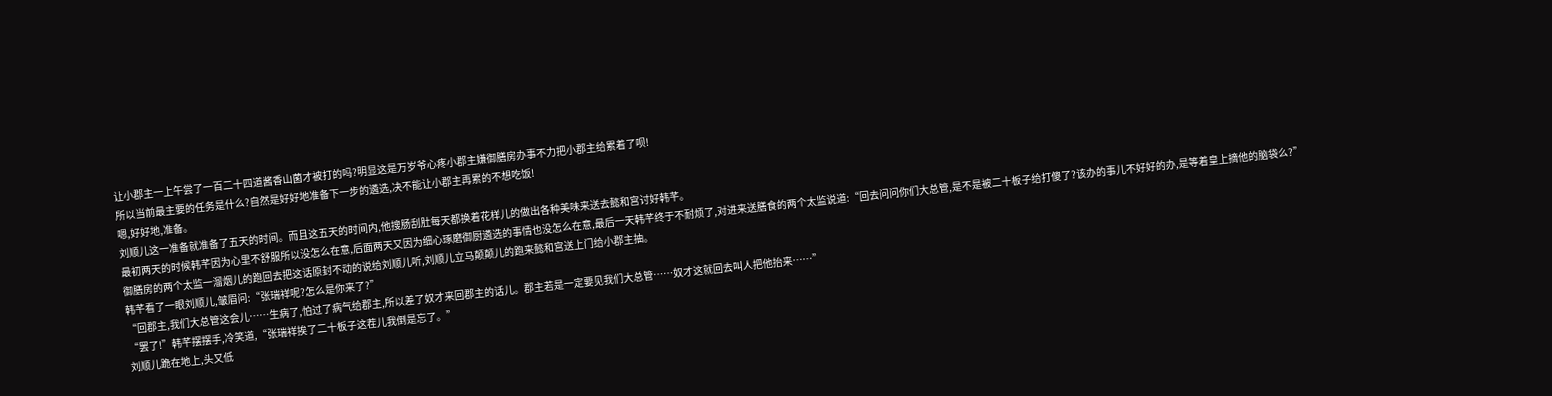让小郡主一上午尝了一百二十四道酱香山菌才被打的吗?明显这是万岁爷心疼小郡主嫌御膳房办事不力把小郡主给累着了呗!
所以当前最主要的任务是什么?自然是好好地准备下一步的遴选,决不能让小郡主再累的不想吃饭!
嗯,好好地,准备。
刘顺儿这一准备就准备了五天的时间。而且这五天的时间内,他搜肠刮肚每天都换着花样儿的做出各种美味来送去懿和宫讨好韩芊。
最初两天的时候韩芊因为心里不舒服所以没怎么在意,后面两天又因为细心琢磨御厨遴选的事情也没怎么在意,最后一天韩芊终于不耐烦了,对进来送膳食的两个太监说道:“回去问问你们大总管,是不是被二十板子给打傻了?该办的事儿不好好的办,是等着皇上摘他的脑袋么?”
御膳房的两个太监一溜烟儿的跑回去把这话原封不动的说给刘顺儿听,刘顺儿立马颠颠儿的跑来懿和宫送上门给小郡主抽。
韩芊看了一眼刘顺儿,皱眉问:“张瑞祥呢?怎么是你来了?”
“回郡主,我们大总管这会儿……生病了,怕过了病气给郡主,所以差了奴才来回郡主的话儿。郡主若是一定要见我们大总管……奴才这就回去叫人把他抬来……”
“罢了!”韩芊摆摆手,冷笑道,“张瑞祥挨了二十板子这茬儿我倒是忘了。”
刘顺儿跪在地上,头又低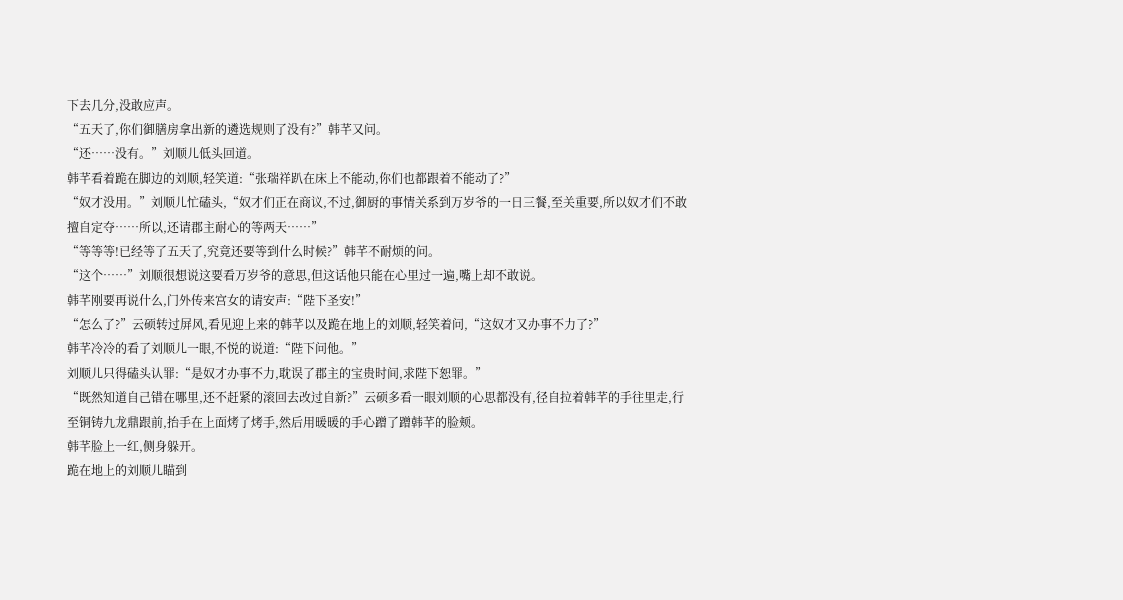下去几分,没敢应声。
“五天了,你们御膳房拿出新的遴选规则了没有?”韩芊又问。
“还……没有。”刘顺儿低头回道。
韩芊看着跪在脚边的刘顺,轻笑道:“张瑞祥趴在床上不能动,你们也都跟着不能动了?”
“奴才没用。”刘顺儿忙磕头,“奴才们正在商议,不过,御厨的事情关系到万岁爷的一日三餐,至关重要,所以奴才们不敢擅自定夺……所以,还请郡主耐心的等两天……”
“等等等!已经等了五天了,究竟还要等到什么时候?”韩芊不耐烦的问。
“这个……”刘顺很想说这要看万岁爷的意思,但这话他只能在心里过一遍,嘴上却不敢说。
韩芊刚要再说什么,门外传来宫女的请安声:“陛下圣安!”
“怎么了?”云硕转过屏风,看见迎上来的韩芊以及跪在地上的刘顺,轻笑着问,“这奴才又办事不力了?”
韩芊冷冷的看了刘顺儿一眼,不悦的说道:“陛下问他。”
刘顺儿只得磕头认罪:“是奴才办事不力,耽误了郡主的宝贵时间,求陛下恕罪。”
“既然知道自己错在哪里,还不赶紧的滚回去改过自新?”云硕多看一眼刘顺的心思都没有,径自拉着韩芊的手往里走,行至铜铸九龙鼎跟前,抬手在上面烤了烤手,然后用暖暖的手心蹭了蹭韩芊的脸颊。
韩芊脸上一红,侧身躲开。
跪在地上的刘顺儿瞄到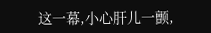这一幕,小心肝儿一颤,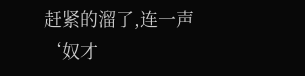赶紧的溜了,连一声‘奴才